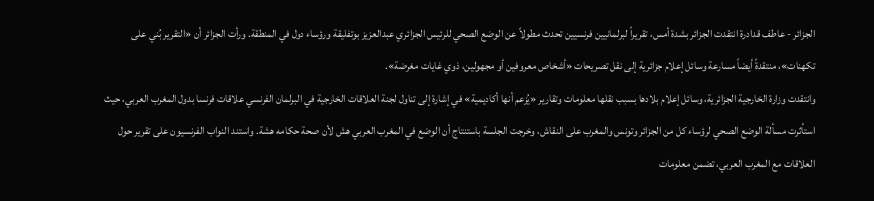الجزائر - عاطف قدادرة انتقدت الجزائر بشدة أمس، تقريراً لبرلمانيين فرنسيين تحدث مطولاً عن الوضع الصحي للرئيس الجزائري عبدالعزيز بوتفليقة ورؤساء دول في المنطقة. ورأت الجزائر أن «التقرير بُني على تكهنات»، منتقدةً أيضاً مسارعة وسائل إعلام جزائرية إلى نقل تصريحات «أشخاص معروفين أو مجهولين، ذوي غايات مغرضة».
وانتقدت وزارة الخارجية الجزائرية، وسائل إعلام بلادها بسبب نقلها معلومات وتقارير «يُزعم أنها أكاديمية» في إشارة إلى تناول لجنة العلاقات الخارجية في البرلمان الفرنسي علاقات فرنسا بدول المغرب العربي، حيث استأثرت مسألة الوضع الصحي لرؤساء كل من الجزائر وتونس والمغرب على النقاش، وخرجت الجلسة باستنتاج أن الوضع في المغرب العربي هش لأن صحة حكامه هشة. واستند النواب الفرنسيون على تقرير حول العلاقات مع المغرب العربي، تضمن معلومات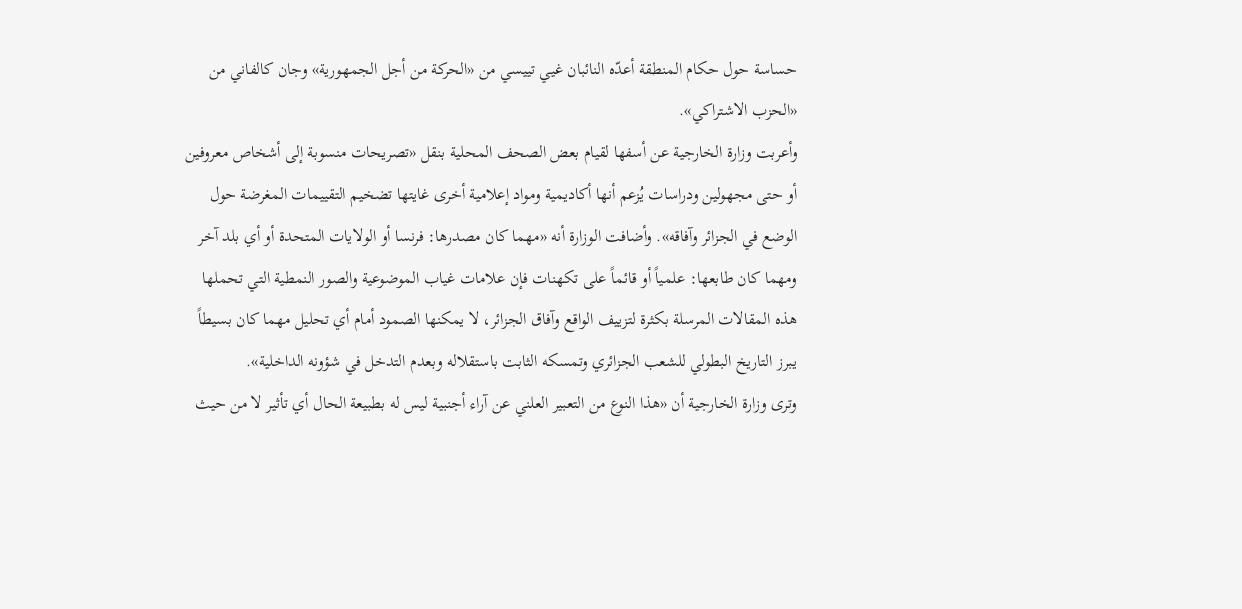حساسة حول حكام المنطقة أعدّه النائبان غيي تييسي من «الحركة من أجل الجمهورية» وجان كالفاني من «الحزب الاشتراكي».
وأعربت وزارة الخارجية عن أسفها لقيام بعض الصحف المحلية بنقل «تصريحات منسوبة إلى أشخاص معروفين أو حتى مجهولين ودراسات يُزعم أنها أكاديمية ومواد إعلامية أخرى غايتها تضخيم التقييمات المغرضة حول الوضع في الجزائر وآفاقه». وأضافت الوزارة أنه «مهما كان مصدرها: فرنسا أو الولايات المتحدة أو أي بلد آخر ومهما كان طابعها: علمياً أو قائماً على تكهنات فإن علامات غياب الموضوعية والصور النمطية التي تحملها هذه المقالات المرسلة بكثرة لتزييف الواقع وآفاق الجزائر، لا يمكنها الصمود أمام أي تحليل مهما كان بسيطاً يبرز التاريخ البطولي للشعب الجزائري وتمسكه الثابت باستقلاله وبعدم التدخل في شؤونه الداخلية».
وترى وزارة الخارجية أن «هذا النوع من التعبير العلني عن آراء أجنبية ليس له بطبيعة الحال أي تأثير لا من حيث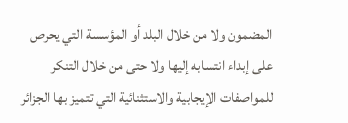المضمون ولا من خلال البلد أو المؤسسة التي يحرص على إبداء انتسابه إليها ولا حتى من خلال التنكر للمواصفات الإيجابية والاستثنائية التي تتميز بها الجزائر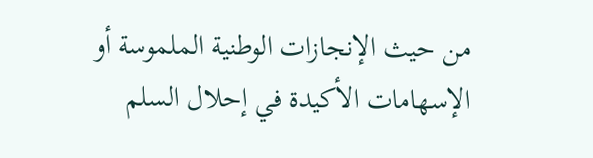من حيث الإنجازات الوطنية الملموسة أو الإسهامات الأكيدة في إحلال السلم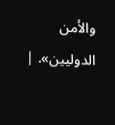والأمن الدوليين». |